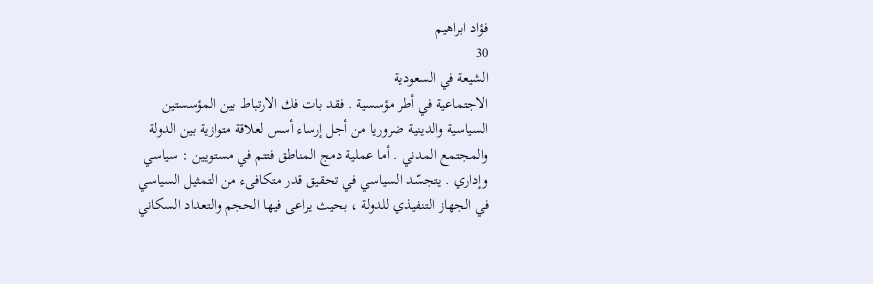فؤاد ابراهيم
30
الشيعة في السعودية
الاجتماعية في أطر مؤسسية . فقد بات فك الارتباط بين المؤسستين السياسية والدينية ضروريا من أجل إرساء أسس لعلاقة متوازية بين الدولة والمجتمع المدني . أما عملية دمج المناطق فتتم في مستويين : سياسي وإداري . يتجسّد السياسي في تحقيق قدر متكافىء من التمثيل السياسي في الجهاز التنفيذي للدولة ، بحيث يراعى فيها الحجم والتعداد السكاني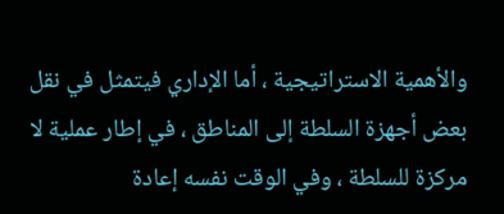والأهمية الاستراتيجية ، أما الإداري فيتمثل في نقل بعض أجهزة السلطة إلى المناطق ، في إطار عملية لا مركزة للسلطة ، وفي الوقت نفسه إعادة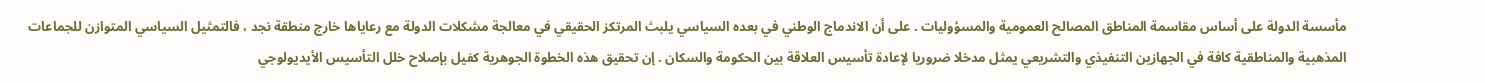مأسسة الدولة على أساس مقاسمة المناطق المصالح العمومية والمسؤوليات . على أن الاندماج الوطني في بعده السياسي يلبث المرتكز الحقيقي في معالجة مشكلات الدولة مع رعاياها خارج منطقة نجد ، فالتمثيل السياسي المتوازن للجماعات المذهبية والمناطقية كافة في الجهازين التنفيذي والتشريعي يمثل مدخلا ضروريا لإعادة تأسيس العلاقة بين الحكومة والسكان . إن تحقيق هذه الخطوة الجوهرية كفيل بإصلاح خلل التأسيس الأيديولوجي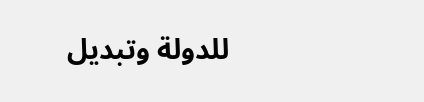للدولة وتبديل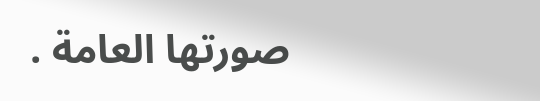صورتها العامة .